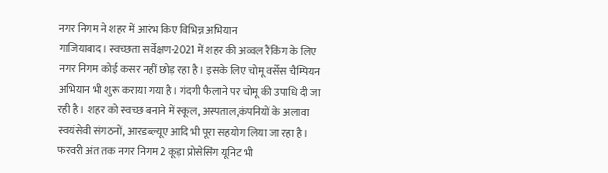नगर निगम ने शहर में आरंभ किए विभिन्न अभियान
गाजियाबाद। स्वच्छता सर्वेक्षण-2021 में शहर की अव्वल रैंकिंग के लिए नगर निगम कोई कसर नहीं छोड़ रहा है। इसके लिए चोमू वर्सेस चैम्पियन अभियान भी शुरू कराया गया है। गंदगी फैलाने पर चोमू की उपाधि दी जा रही है। शहर को स्वच्छ बनाने में स्कूल, अस्पताल,कंपनियों के अलावा स्वयंसेवी संगठनों, आरडब्ल्यूए आदि भी पूरा सहयोग लिया जा रहा है। फरवरी अंत तक नगर निगम 2 कूड़ा प्रोसेसिंग यूनिट भी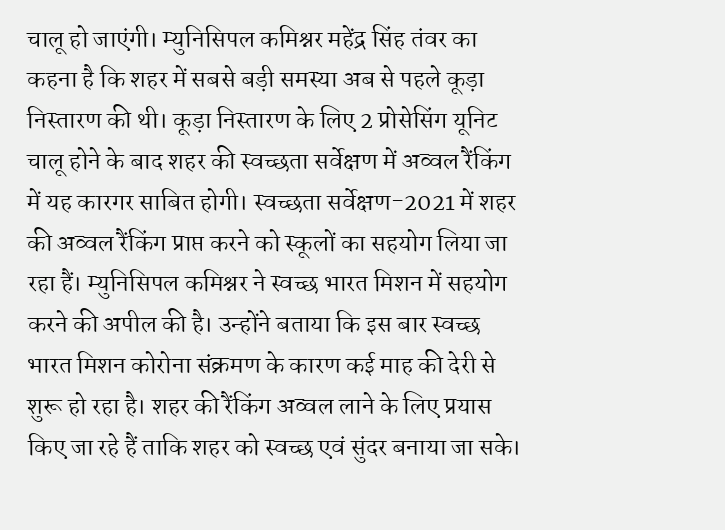चालू हो जाएंगी। म्युनिसिपल कमिश्नर महेंद्र सिंह तंवर का कहना है कि शहर में सबसे बड़ी समस्या अब से पहले कूड़ा निस्तारण की थी। कूड़ा निस्तारण के लिए 2 प्रोसेसिंग यूनिट चालू होने के बाद शहर की स्वच्छता सर्वेक्षण में अव्वल रैंकिंग में यह कारगर साबित होगी। स्वच्छता सर्वेक्षण-2021 में शहर की अव्वल रैंकिंग प्राप्त करने को स्कूलों का सहयोग लिया जा रहा हैं। म्युनिसिपल कमिश्नर ने स्वच्छ भारत मिशन में सहयोग करने की अपील की है। उन्होंने बताया कि इस बार स्वच्छ भारत मिशन कोरोना संक्रमण के कारण कई माह की देरी से शुरू हो रहा है। शहर की रैंकिंग अव्वल लाने के लिए प्रयास किए जा रहे हैं ताकि शहर को स्वच्छ एवं सुंदर बनाया जा सके।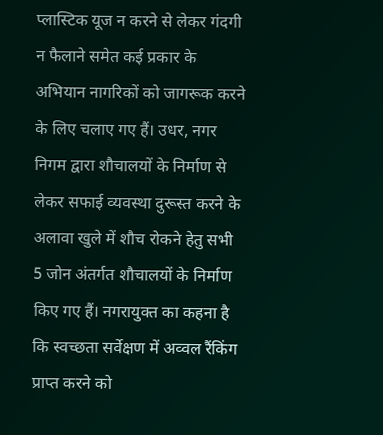प्लास्टिक यूज न करने से लेकर गंदगी न फैलाने समेत कई प्रकार के अभियान नागरिकों को जागरूक करने के लिए चलाए गए हैं। उधर, नगर निगम द्वारा शौचालयों के निर्माण से लेकर सफाई व्यवस्था दुरूस्त करने के अलावा खुले में शौच रोकने हेतु सभी 5 जोन अंतर्गत शौचालयों के निर्माण किए गए हैं। नगरायुक्त का कहना है कि स्वच्छता सर्वेक्षण में अव्वल रैंकिंग प्राप्त करने को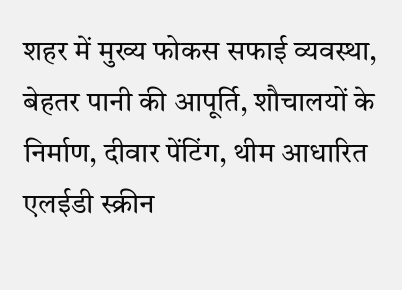शहर में मुख्य फोकस सफाई व्यवस्था, बेहतर पानी की आपूर्ति, शौचालयों के निर्माण, दीवार पेंटिंग, थीम आधारित एलईडी स्क्रीन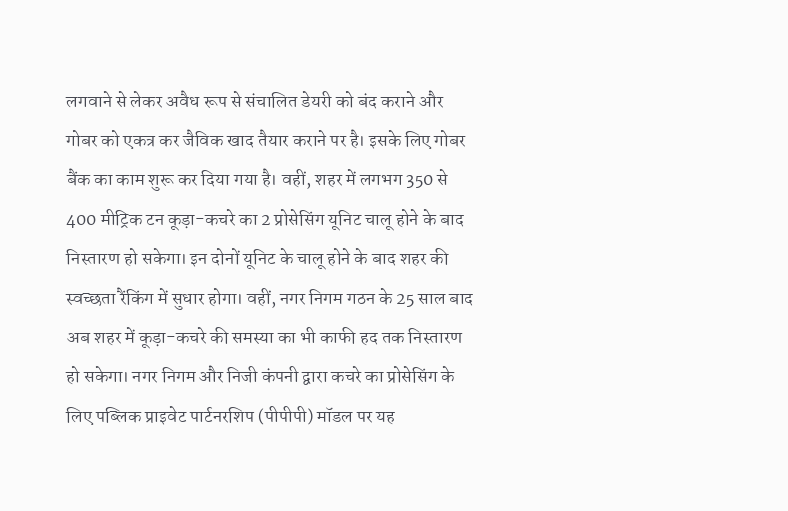लगवाने से लेकर अवैध रूप से संचालित डेयरी को बंद कराने और गोबर को एकत्र कर जैविक खाद तैयार कराने पर है। इसके लिए गोबर बैंक का काम शुरू कर दिया गया है। वहीं, शहर में लगभग 350 से 400 मीट्रिक टन कूड़ा-कचरे का 2 प्रोसेसिंग यूनिट चालू होने के बाद निस्तारण हो सकेगा। इन दोनों यूनिट के चालू होने के बाद शहर की स्वच्छता रैंकिंग में सुधार होगा। वहीं, नगर निगम गठन के 25 साल बाद अब शहर में कूड़ा-कचरे की समस्या का भी काफी हद तक निस्तारण हो सकेगा। नगर निगम और निजी कंपनी द्वारा कचरे का प्रोसेसिंग के लिए पब्लिक प्राइवेट पार्टनरशिप (पीपीपी) मॉडल पर यह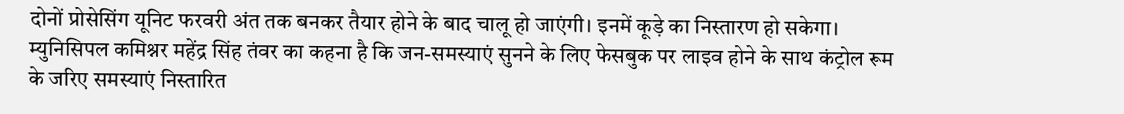दोनों प्रोसेसिंग यूनिट फरवरी अंत तक बनकर तैयार होने के बाद चालू हो जाएंगी। इनमें कूड़े का निस्तारण हो सकेगा। म्युनिसिपल कमिश्नर महेंद्र सिंह तंवर का कहना है कि जन-समस्याएं सुनने के लिए फेसबुक पर लाइव होने के साथ कंट्रोल रूम के जरिए समस्याएं निस्तारित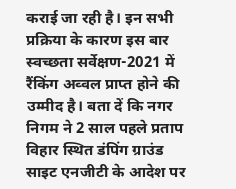कराई जा रही है। इन सभी प्रक्रिया के कारण इस बार स्वच्छता सर्वेक्षण-2021 में रैंकिंग अव्वल प्राप्त होने की उम्मीद है। बता दें कि नगर निगम ने 2 साल पहले प्रताप विहार स्थित डंपिंग ग्राउंड साइट एनजीटी के आदेश पर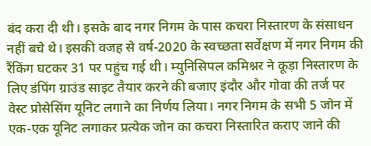बंद करा दी थी। इसके बाद नगर निगम के पास कचरा निस्तारण के संसाधन नहीं बचे थे। इसकी वजह से वर्ष-2020 के स्वच्छता सर्वेक्षण में नगर निगम की रैंकिंग घटकर 31 पर पहुंच गई थी। म्युनिसिपल कमिश्नर ने कूड़ा निस्तारण के लिए डंपिंग ग्राउंड साइट तैयार करने की बजाए इंदौर और गोवा की तर्ज पर वेस्ट प्रोसेसिंग यूनिट लगाने का निर्णय लिया। नगर निगम के सभी 5 जोन में एक-एक यूनिट लगाकर प्रत्येक जोन का कचरा निस्तारित कराए जाने की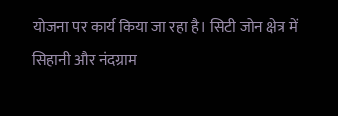योजना पर कार्य किया जा रहा है। सिटी जोन क्षेत्र में सिहानी और नंदग्राम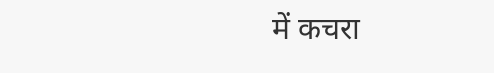में कचरा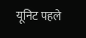यूनिट पहले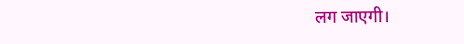लग जाएगी।